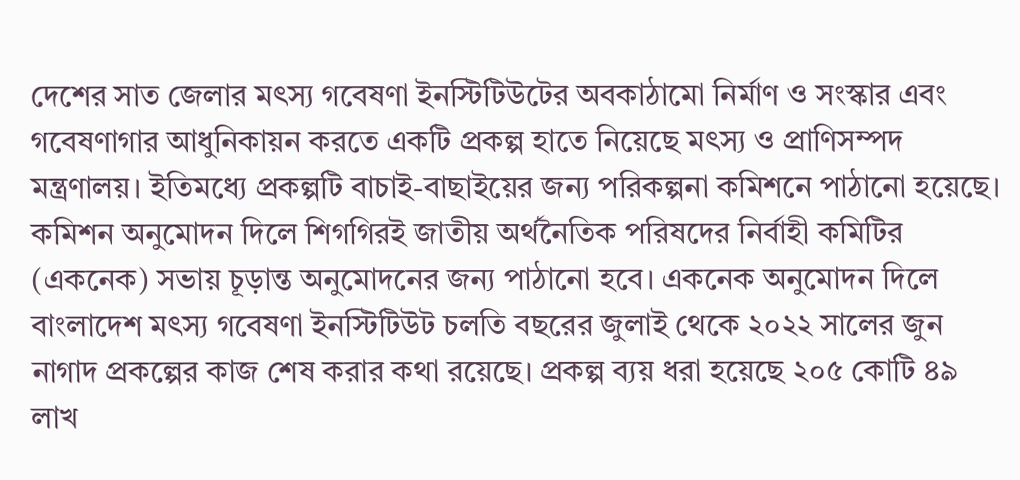দেশের সাত জেলার মৎস্য গবেষণা ইনস্টিটিউটের অবকাঠামো নির্মাণ ও সংস্কার এবং গবেষণাগার আধুনিকায়ন করতে একটি প্রকল্প হাতে নিয়েছে মৎস্য ও প্রাণিসম্পদ মন্ত্রণালয়। ইতিমধ্যে প্রকল্পটি বাচাই-বাছাইয়ের জন্য পরিকল্পনা কমিশনে পাঠানো হয়েছে। কমিশন অনুমোদন দিলে শিগগিরই জাতীয় অর্থনৈতিক পরিষদের নির্বাহী কমিটির (একনেক) সভায় চূড়ান্ত অনুমোদনের জন্য পাঠানো হবে। একনেক অনুমোদন দিলে বাংলাদেশ মৎস্য গবেষণা ইনস্টিটিউট চলতি বছরের জুলাই থেকে ২০২২ সালের জুন নাগাদ প্রকল্পের কাজ শেষ করার কথা রয়েছে। প্রকল্প ব্যয় ধরা হয়েছে ২০৫ কোটি ৪৯ লাখ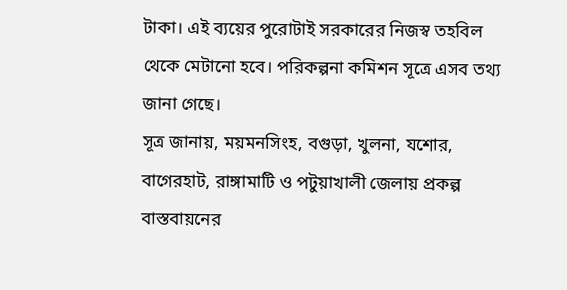টাকা। এই ব্যয়ের পুরোটাই সরকারের নিজস্ব তহবিল থেকে মেটানো হবে। পরিকল্পনা কমিশন সূত্রে এসব তথ্য জানা গেছে।
সূত্র জানায়, ময়মনসিংহ, বগুড়া, খুলনা, যশোর, বাগেরহাট, রাঙ্গামাটি ও পটুয়াখালী জেলায় প্রকল্প বাস্তবায়নের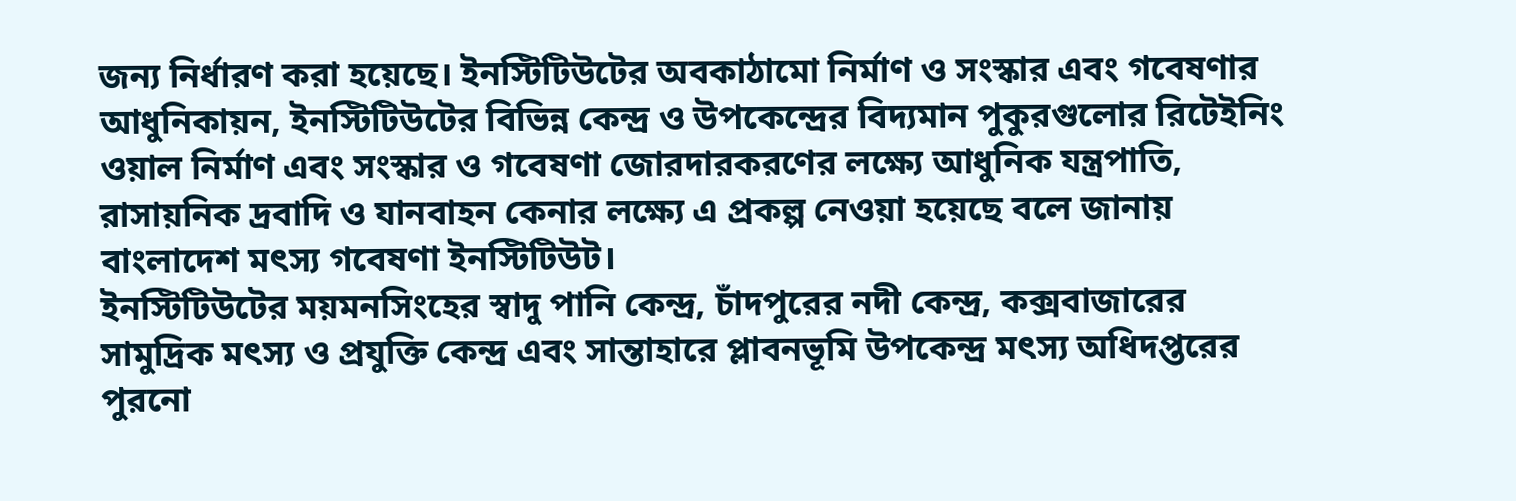জন্য নির্ধারণ করা হয়েছে। ইনস্টিটিউটের অবকাঠামো নির্মাণ ও সংস্কার এবং গবেষণার আধুনিকায়ন, ইনস্টিটিউটের বিভিন্ন কেন্দ্র ও উপকেন্দ্রের বিদ্যমান পুকুরগুলোর রিটেইনিং ওয়াল নির্মাণ এবং সংস্কার ও গবেষণা জোরদারকরণের লক্ষ্যে আধুনিক যন্ত্রপাতি, রাসায়নিক দ্রবাদি ও যানবাহন কেনার লক্ষ্যে এ প্রকল্প নেওয়া হয়েছে বলে জানায় বাংলাদেশ মৎস্য গবেষণা ইনস্টিটিউট।
ইনস্টিটিউটের ময়মনসিংহের স্বাদু পানি কেন্দ্র, চাঁদপুরের নদী কেন্দ্র, কক্সবাজারের সামুদ্রিক মৎস্য ও প্রযুক্তি কেন্দ্র এবং সান্তাহারে প্লাবনভূমি উপকেন্দ্র মৎস্য অধিদপ্তরের পুরনো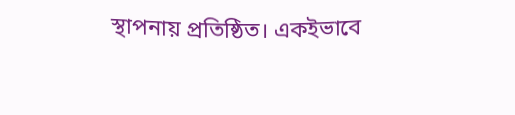স্থাপনায় প্রতিষ্ঠিত। একইভাবে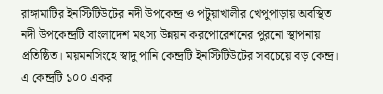রাঙ্গামাটির ইনস্টিটিউটের নদী উপকেন্দ্র ও পটুয়াখালীর খেপুপাড়ায় অবস্থিত নদী উপকেন্দ্রটি বাংলাদেশ মৎস্য উন্নয়ন করপোরেশনের পুরনো স্থাপনায় প্রতিষ্ঠিত। ময়মনসিংহে স্বাদু পানি কেন্দ্রটি ইনস্টিটিউটের সবচেয়ে বড় কেন্দ্র। এ কেন্দ্রটি ১০০ একর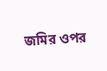জমির ওপর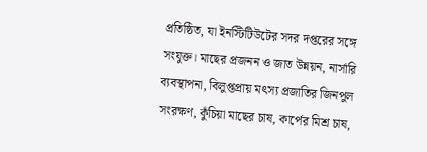প্রতিষ্ঠিত, যা ইনস্টিটিউটের সদর দপ্তরের সঙ্গে সংযুক্ত। মাছের প্রজনন ও জাত উন্নয়ন, নার্সারি ব্যবস্থাপনা, বিলুপ্তপ্রায় মৎস্য প্রজাতির জিনপুল সংরক্ষণ, কুঁচিয়া মাছের চাষ, কার্পের মিশ্র চাষ,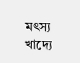মৎস্য খাদ্যে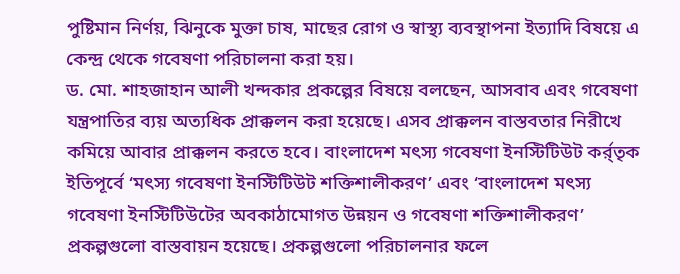পুষ্টিমান নির্ণয়, ঝিনুকে মুক্তা চাষ, মাছের রোগ ও স্বাস্থ্য ব্যবস্থাপনা ইত্যাদি বিষয়ে এ কেন্দ্র থেকে গবেষণা পরিচালনা করা হয়।
ড. মো. শাহজাহান আলী খন্দকার প্রকল্পের বিষয়ে বলছেন, আসবাব এবং গবেষণা যন্ত্রপাতির ব্যয় অত্যধিক প্রাক্কলন করা হয়েছে। এসব প্রাক্কলন বাস্তবতার নিরীখে কমিয়ে আবার প্রাক্কলন করতে হবে। বাংলাদেশ মৎস্য গবেষণা ইনস্টিটিউট কর্র্তৃক ইতিপূর্বে ‘মৎস্য গবেষণা ইনস্টিটিউট শক্তিশালীকরণ’ এবং ‘বাংলাদেশ মৎস্য গবেষণা ইনস্টিটিউটের অবকাঠামোগত উন্নয়ন ও গবেষণা শক্তিশালীকরণ’ প্রকল্পগুলো বাস্তবায়ন হয়েছে। প্রকল্পগুলো পরিচালনার ফলে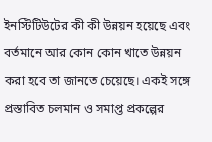ইনস্টিটিউটের কী কী উন্নয়ন হয়েছে এবং বর্তমানে আর কোন কোন খাতে উন্নয়ন করা হবে তা জানতে চেয়েছে। একই সঙ্গে প্রস্তাবিত চলমান ও সমাপ্ত প্রকল্পের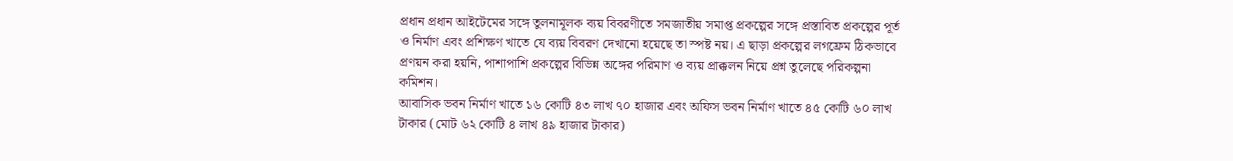প্রধান প্রধান আইটেমের সঙ্গে তুলনামূলক ব্যয় বিবরণীতে সমজাতীয় সমাপ্ত প্রকল্পের সঙ্গে প্রস্তাবিত প্রকল্পের পূর্ত ও নির্মাণ এবং প্রশিক্ষণ খাতে যে ব্যয় বিবরণ দেখানো হয়েছে তা স্পষ্ট নয়। এ ছাড়া প্রকল্পের লগফ্রেম ঠিকভাবে প্রণয়ন করা হয়নি, পাশাপাশি প্রকল্পের বিভিন্ন অঙ্গের পরিমাণ ও ব্যয় প্রাক্কলন নিয়ে প্রশ্ন তুলেছে পরিকল্পনা কমিশন।
আবাসিক ভবন নির্মাণ খাতে ১৬ কোটি ৪৩ লাখ ৭০ হাজার এবং অফিস ভবন নির্মাণ খাতে ৪৫ কোটি ৬০ লাখ টাকার (মোট ৬২ কোটি ৪ লাখ ৪৯ হাজার টাকার)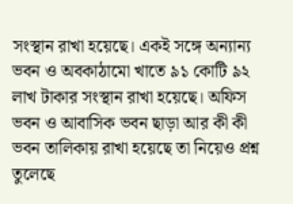সংস্থান রাখা হয়েছে। একই সঙ্গে অন্যান্য ভবন ও অবকাঠামো খাতে ৯১ কোটি ৯২ লাখ টাকার সংস্থান রাখা হয়েছে। অফিস ভবন ও আবাসিক ভবন ছাড়া আর কী কী ভবন তালিকায় রাখা হয়েছে তা নিয়েও প্রশ্ন তুলেছে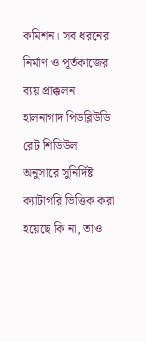কমিশন। সব ধরনের নির্মাণ ও পূর্তকাজের ব্যয় প্রাক্কলন হালনাগাদ পিডব্লিউডি রেট শিডিউল অনুসারে সুনির্দিষ্ট ক্যাটাগরি ভিত্তিক করা হয়েছে কি না, তাও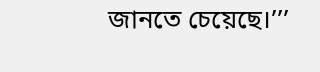জানতে চেয়েছে।’’’